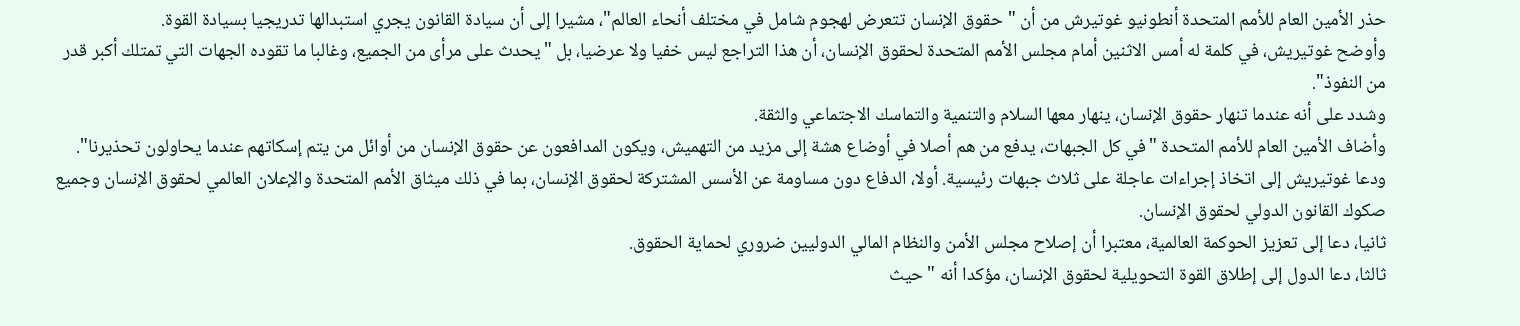حذر الأمين العام للأمم المتحدة أنطونيو غوتيرش من أن "حقوق الإنسان تتعرض لهجوم شامل في مختلف أنحاء العالم"، مشيرا إلى أن سيادة القانون يجري استبدالها تدريجيا بسيادة القوة.
وأوضح غوتيريش، في كلمة له أمس الاثنين أمام مجلس الأمم المتحدة لحقوق الإنسان، أن هذا التراجع ليس خفيا ولا عرضيا، بل "يحدث على مرأى من الجميع، وغالبا ما تقوده الجهات التي تمتلك أكبر قدر من النفوذ".
وشدد على أنه عندما تنهار حقوق الإنسان، ينهار معها السلام والتنمية والتماسك الاجتماعي والثقة.
وأضاف الأمين العام للأمم المتحدة "في كل الجبهات، يدفع من هم أصلا في أوضاع هشة إلى مزيد من التهميش، ويكون المدافعون عن حقوق الإنسان من أوائل من يتم إسكاتهم عندما يحاولون تحذيرنا".
ودعا غوتيريش إلى اتخاذ إجراءات عاجلة على ثلاث جبهات رئيسية. أولا، الدفاع دون مساومة عن الأسس المشتركة لحقوق الإنسان، بما في ذلك ميثاق الأمم المتحدة والإعلان العالمي لحقوق الإنسان وجميع صكوك القانون الدولي لحقوق الإنسان.
ثانيا، دعا إلى تعزيز الحوكمة العالمية، معتبرا أن إصلاح مجلس الأمن والنظام المالي الدوليين ضروري لحماية الحقوق.
ثالثا، دعا الدول إلى إطلاق القوة التحويلية لحقوق الإنسان، مؤكدا أنه "حيث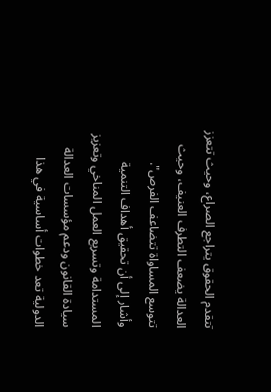تتقدم الحقوق يتراجع الصراع، وحيث تتعزز العدالة يضعف التطرف العنيف، وحيث تتوسع المساواة تتضاعف الفرص".
وأشار إلى أن تحقيق أهداف التنمية المستدامة وتسريع العمل المناخي وتعزيز سيادة القانون ودعم مؤسسات العدالة الدولية تعد خطوات أساسية في هذا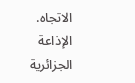الاتجاه.
الإذاعة الجزائرية